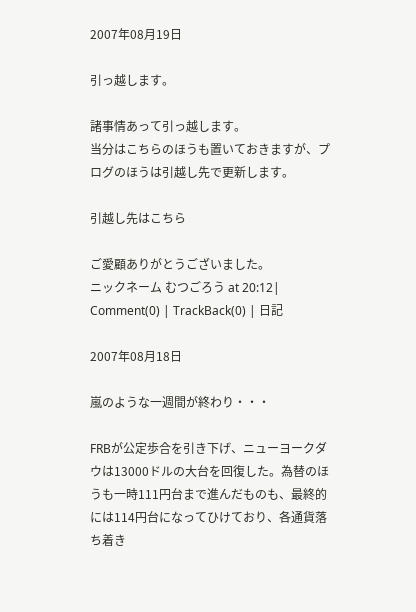2007年08月19日

引っ越します。

諸事情あって引っ越します。
当分はこちらのほうも置いておきますが、プログのほうは引越し先で更新します。

引越し先はこちら

ご愛顧ありがとうございました。
ニックネーム むつごろう at 20:12| Comment(0) | TrackBack(0) | 日記

2007年08月18日

嵐のような一週間が終わり・・・

FRBが公定歩合を引き下げ、ニューヨークダウは13000ドルの大台を回復した。為替のほうも一時111円台まで進んだものも、最終的には114円台になってひけており、各通貨落ち着き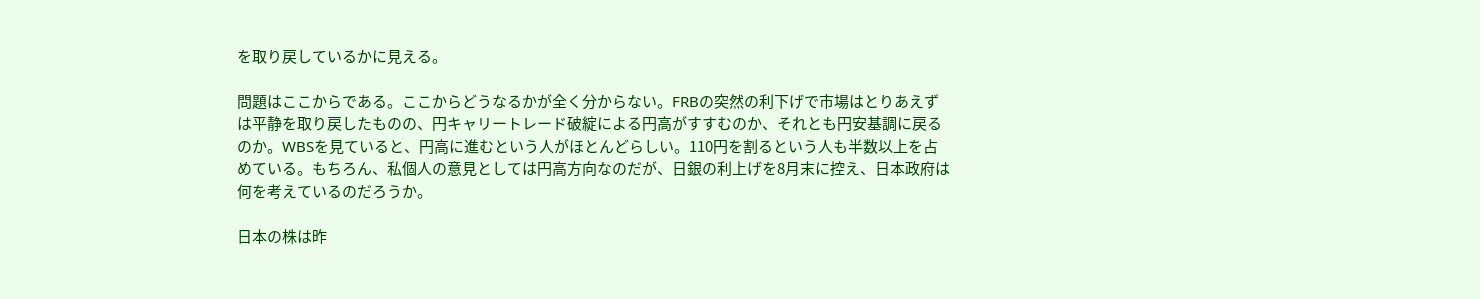を取り戻しているかに見える。

問題はここからである。ここからどうなるかが全く分からない。FRBの突然の利下げで市場はとりあえずは平静を取り戻したものの、円キャリートレード破綻による円高がすすむのか、それとも円安基調に戻るのか。WBSを見ていると、円高に進むという人がほとんどらしい。110円を割るという人も半数以上を占めている。もちろん、私個人の意見としては円高方向なのだが、日銀の利上げを8月末に控え、日本政府は何を考えているのだろうか。

日本の株は昨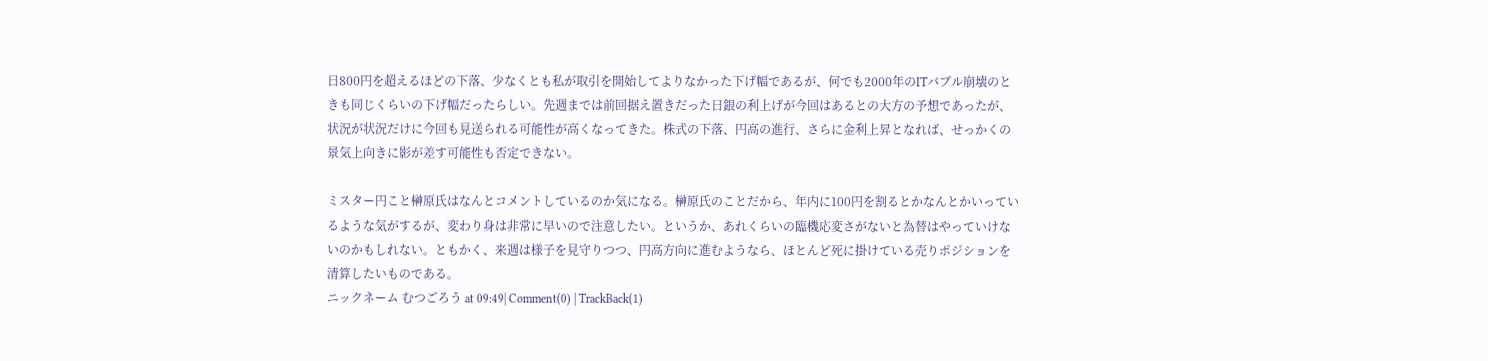日800円を超えるほどの下落、少なくとも私が取引を開始してよりなかった下げ幅であるが、何でも2000年のITバブル崩壊のときも同じくらいの下げ幅だったらしい。先週までは前回据え置きだった日銀の利上げが今回はあるとの大方の予想であったが、状況が状況だけに今回も見送られる可能性が高くなってきた。株式の下落、円高の進行、さらに金利上昇となれば、せっかくの景気上向きに影が差す可能性も否定できない。

ミスター円こと榊原氏はなんとコメントしているのか気になる。榊原氏のことだから、年内に100円を割るとかなんとかいっているような気がするが、変わり身は非常に早いので注意したい。というか、あれくらいの臨機応変さがないと為替はやっていけないのかもしれない。ともかく、来週は様子を見守りつつ、円高方向に進むようなら、ほとんど死に掛けている売りポジションを清算したいものである。
ニックネーム むつごろう at 09:49| Comment(0) | TrackBack(1)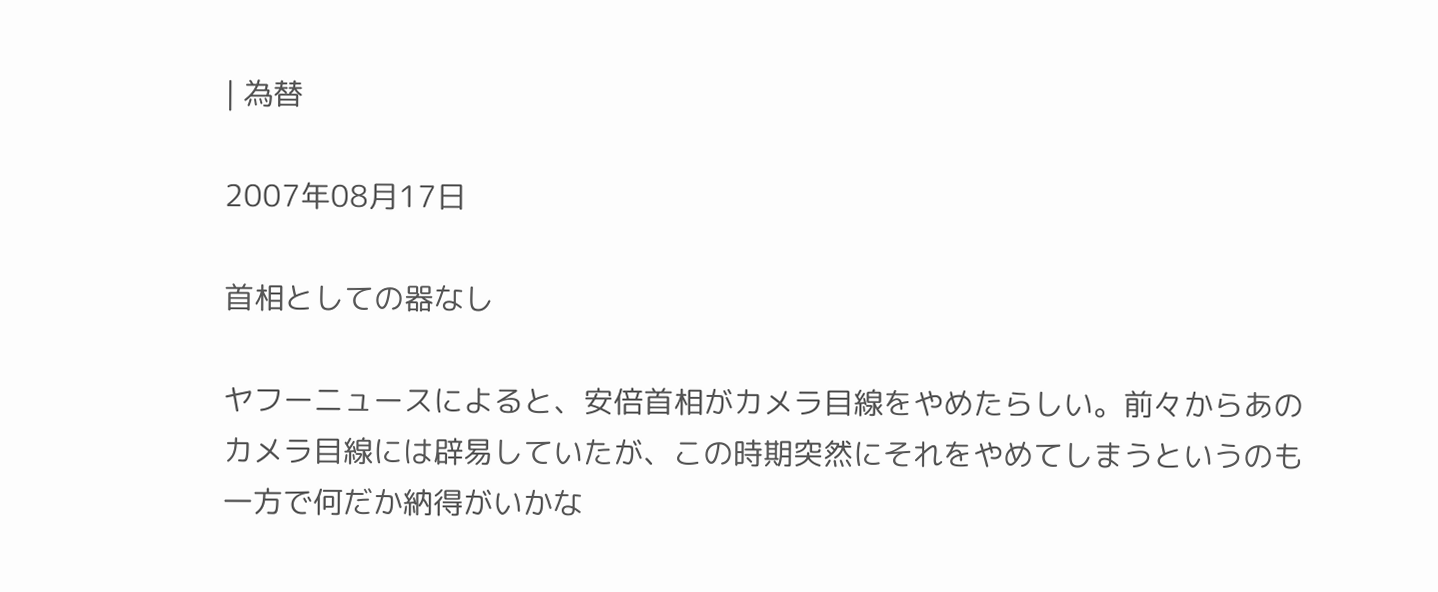| 為替

2007年08月17日

首相としての器なし

ヤフーニュースによると、安倍首相がカメラ目線をやめたらしい。前々からあのカメラ目線には辟易していたが、この時期突然にそれをやめてしまうというのも一方で何だか納得がいかな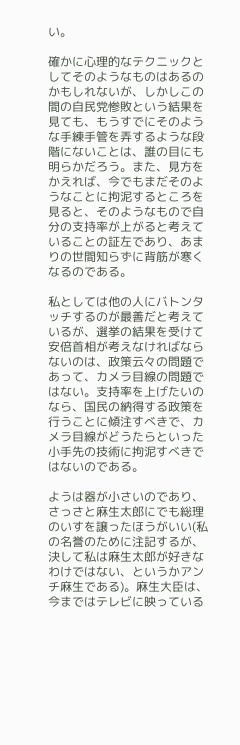い。

確かに心理的なテクニックとしてそのようなものはあるのかもしれないが、しかしこの間の自民党惨敗という結果を見ても、もうすでにそのような手練手管を弄するような段階にないことは、誰の目にも明らかだろう。また、見方をかえれば、今でもまだそのようなことに拘泥するところを見ると、そのようなもので自分の支持率が上がると考えていることの証左であり、あまりの世間知らずに背筋が寒くなるのである。

私としては他の人にバトンタッチするのが最善だと考えているが、選挙の結果を受けて安倍首相が考えなければならないのは、政策云々の問題であって、カメラ目線の問題ではない。支持率を上げたいのなら、国民の納得する政策を行うことに傾注すべきで、カメラ目線がどうたらといった小手先の技術に拘泥すべきではないのである。

ようは器が小さいのであり、さっさと麻生太郎にでも総理のいすを譲ったほうがいい(私の名誉のために注記するが、決して私は麻生太郎が好きなわけではない、というかアンチ麻生である)。麻生大臣は、今まではテレビに映っている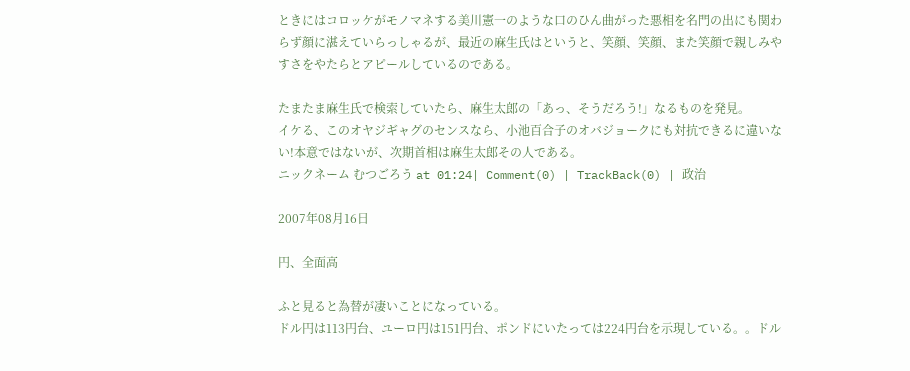ときにはコロッケがモノマネする美川憲一のような口のひん曲がった悪相を名門の出にも関わらず顔に湛えていらっしゃるが、最近の麻生氏はというと、笑顔、笑顔、また笑顔で親しみやすさをやたらとアピールしているのである。

たまたま麻生氏で検索していたら、麻生太郎の「あっ、そうだろう!」なるものを発見。
イケる、このオヤジギャグのセンスなら、小池百合子のオバジョークにも対抗できるに違いない!本意ではないが、次期首相は麻生太郎その人である。
ニックネーム むつごろう at 01:24| Comment(0) | TrackBack(0) | 政治

2007年08月16日

円、全面高

ふと見ると為替が凄いことになっている。
ドル円は113円台、ユーロ円は151円台、ポンドにいたっては224円台を示現している。。ドル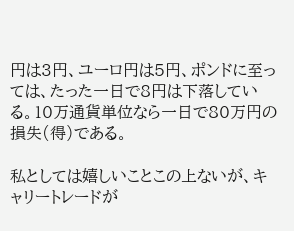円は3円、ユーロ円は5円、ポンドに至っては、たった一日で8円は下落している。10万通貨単位なら一日で80万円の損失(得)である。

私としては嬉しいことこの上ないが、キャリートレードが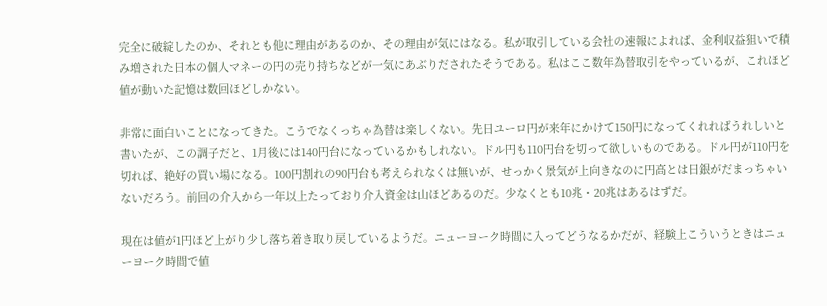完全に破綻したのか、それとも他に理由があるのか、その理由が気にはなる。私が取引している会社の速報によれば、金利収益狙いで積み増された日本の個人マネーの円の売り持ちなどが一気にあぶりだされたそうである。私はここ数年為替取引をやっているが、これほど値が動いた記憶は数回ほどしかない。

非常に面白いことになってきた。こうでなくっちゃ為替は楽しくない。先日ユーロ円が来年にかけて150円になってくれればうれしいと書いたが、この調子だと、1月後には140円台になっているかもしれない。ドル円も110円台を切って欲しいものである。ドル円が110円を切れば、絶好の買い場になる。100円割れの90円台も考えられなくは無いが、せっかく景気が上向きなのに円高とは日銀がだまっちゃいないだろう。前回の介入から一年以上たっており介入資金は山ほどあるのだ。少なくとも10兆・20兆はあるはずだ。

現在は値が1円ほど上がり少し落ち着き取り戻しているようだ。ニューヨーク時間に入ってどうなるかだが、経験上こういうときはニューヨーク時間で値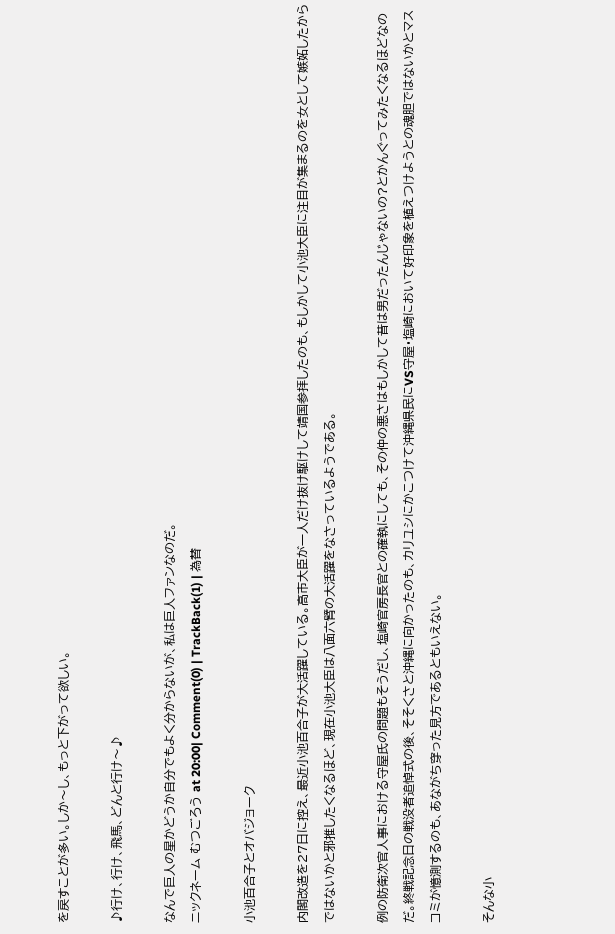を戻すことが多い。しか〜し、もっと下がって欲しい。

♪行け、行け、飛馬、どんと行け〜♪

なんで巨人の星かどうか自分でもよく分からないが、私は巨人ファンなのだ。
ニックネーム むつごろう at 20:00| Comment(0) | TrackBack(1) | 為替

小池百合子とオバジョーク

内閣改造を27日に控え、最近小池百合子が大活躍している。高市大臣が一人だけ抜け駆けして靖国参拝したのも、もしかして小池大臣に注目が集まるのを女として嫉妬したからではないかと邪推したくなるほど、現在小池大臣は八面六臂の大活躍をなさっているようである。

例の防衛次官人事における守屋氏の問題もそうだし、塩崎官房長官との確執にしても、その仲の悪さはもしかして昔は男だったんじゃないの?とかんぐってみたくなるほどなのだ。終戦記念日の戦没者追悼式の後、そそくさと沖縄に向かったのも、カリユシにかこつけて沖縄県民にVS守屋・塩崎において好印象を植えつけようとの魂胆ではないかとマスコミが憶測するのも、あながち穿った見方であるともいえない。

そんな小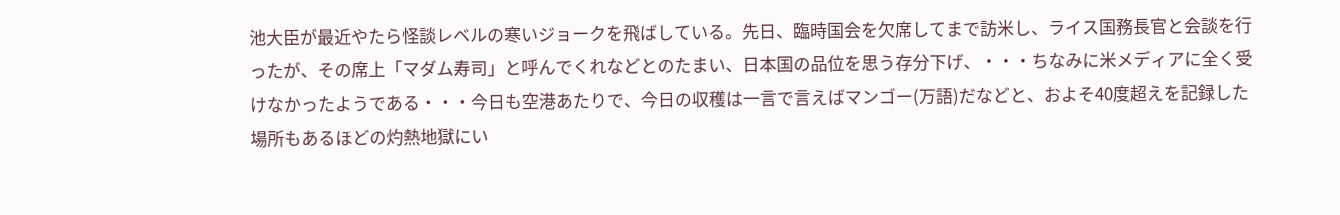池大臣が最近やたら怪談レベルの寒いジョークを飛ばしている。先日、臨時国会を欠席してまで訪米し、ライス国務長官と会談を行ったが、その席上「マダム寿司」と呼んでくれなどとのたまい、日本国の品位を思う存分下げ、・・・ちなみに米メディアに全く受けなかったようである・・・今日も空港あたりで、今日の収穫は一言で言えばマンゴー(万語)だなどと、およそ40度超えを記録した場所もあるほどの灼熱地獄にい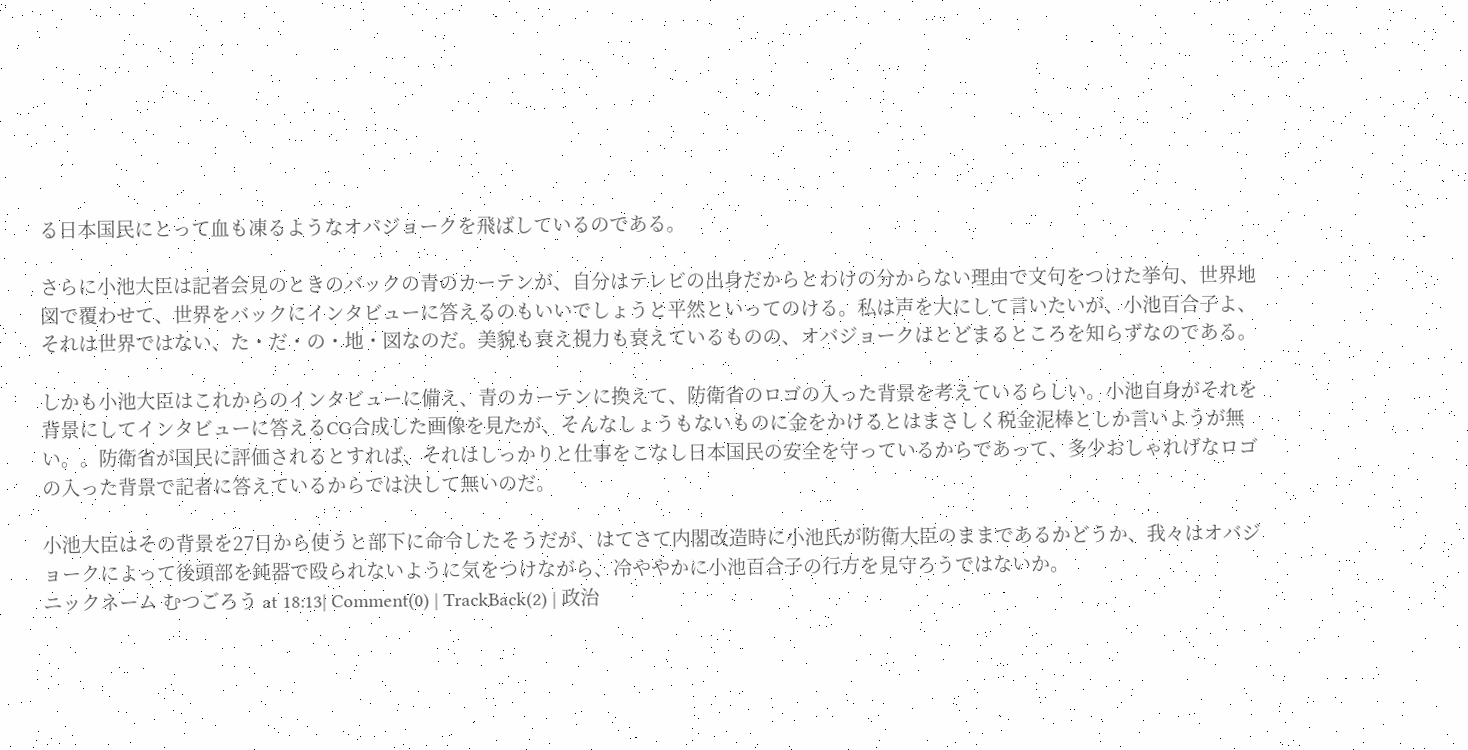る日本国民にとって血も凍るようなオバジョークを飛ばしているのである。

さらに小池大臣は記者会見のときのバックの青のカーテンが、自分はテレビの出身だからとわけの分からない理由で文句をつけた挙句、世界地図で覆わせて、世界をバックにインタビューに答えるのもいいでしょうと平然といってのける。私は声を大にして言いたいが、小池百合子よ、それは世界ではない、た・だ・の・地・図なのだ。美貌も衰え視力も衰えているものの、オバジョークはとどまるところを知らずなのである。

しかも小池大臣はこれからのインタビューに備え、青のカーテンに換えて、防衛省のロゴの入った背景を考えているらしい。小池自身がそれを背景にしてインタビューに答えるCG合成した画像を見たが、そんなしょうもないものに金をかけるとはまさしく税金泥棒としか言いようが無い。。防衛省が国民に評価されるとすれば、それはしっかりと仕事をこなし日本国民の安全を守っているからであって、多少おしゃれげなロゴの入った背景で記者に答えているからでは決して無いのだ。

小池大臣はその背景を27日から使うと部下に命令したそうだが、はてさて内閣改造時に小池氏が防衛大臣のままであるかどうか、我々はオバジョークによって後頭部を鈍器で殴られないように気をつけながら、冷ややかに小池百合子の行方を見守ろうではないか。
ニックネーム むつごろう at 18:13| Comment(0) | TrackBack(2) | 政治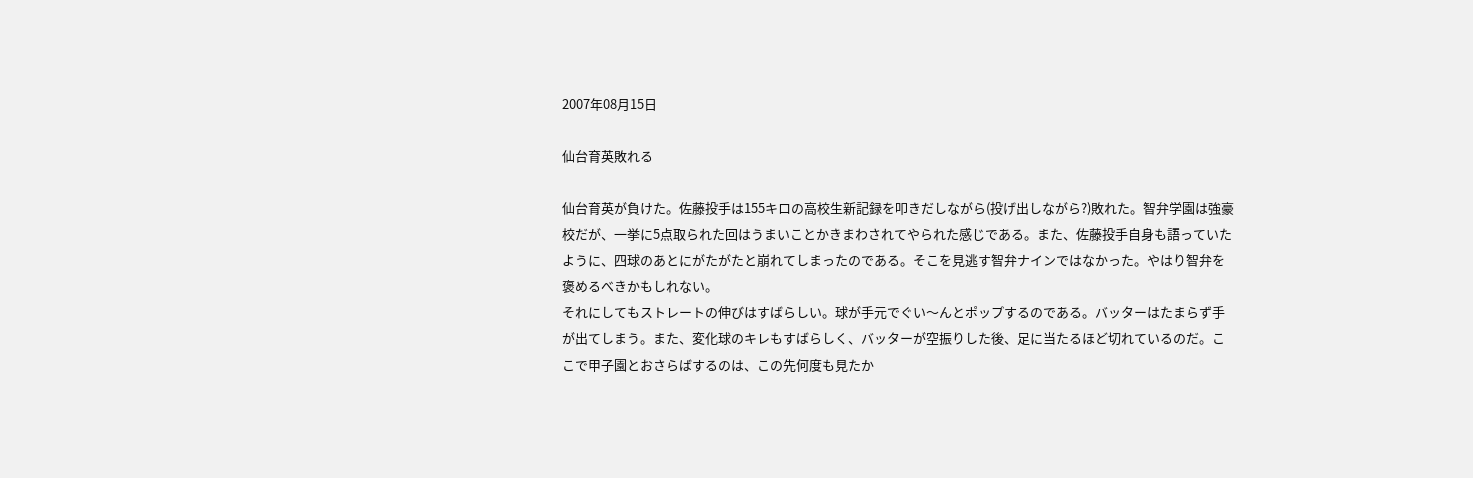2007年08月15日

仙台育英敗れる

仙台育英が負けた。佐藤投手は155キロの高校生新記録を叩きだしながら(投げ出しながら?)敗れた。智弁学園は強豪校だが、一挙に5点取られた回はうまいことかきまわされてやられた感じである。また、佐藤投手自身も語っていたように、四球のあとにがたがたと崩れてしまったのである。そこを見逃す智弁ナインではなかった。やはり智弁を褒めるべきかもしれない。
それにしてもストレートの伸びはすばらしい。球が手元でぐい〜んとポップするのである。バッターはたまらず手が出てしまう。また、変化球のキレもすばらしく、バッターが空振りした後、足に当たるほど切れているのだ。ここで甲子園とおさらばするのは、この先何度も見たか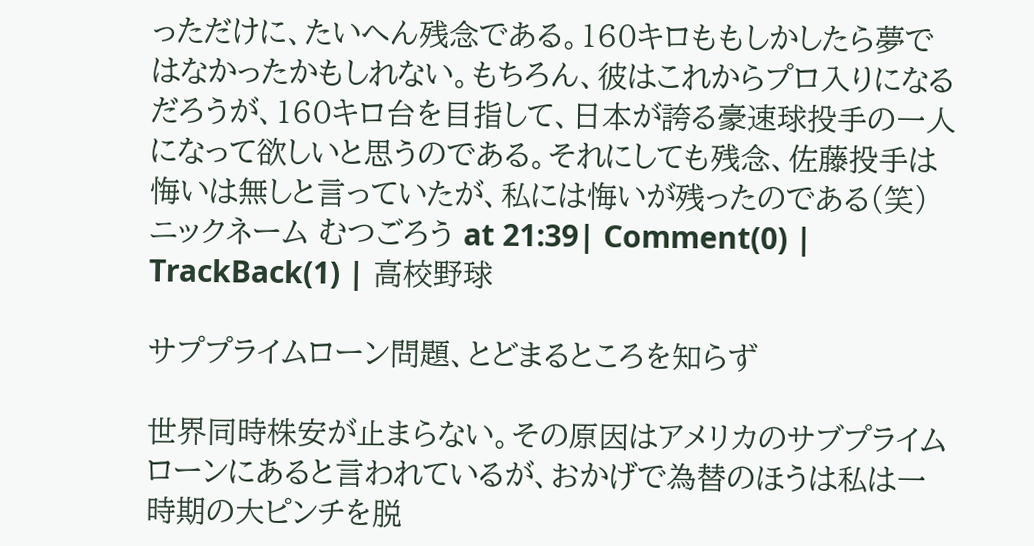っただけに、たいへん残念である。160キロももしかしたら夢ではなかったかもしれない。もちろん、彼はこれからプロ入りになるだろうが、160キロ台を目指して、日本が誇る豪速球投手の一人になって欲しいと思うのである。それにしても残念、佐藤投手は悔いは無しと言っていたが、私には悔いが残ったのである(笑)
ニックネーム むつごろう at 21:39| Comment(0) | TrackBack(1) | 高校野球

サププライムローン問題、とどまるところを知らず

世界同時株安が止まらない。その原因はアメリカのサブプライムローンにあると言われているが、おかげで為替のほうは私は一時期の大ピンチを脱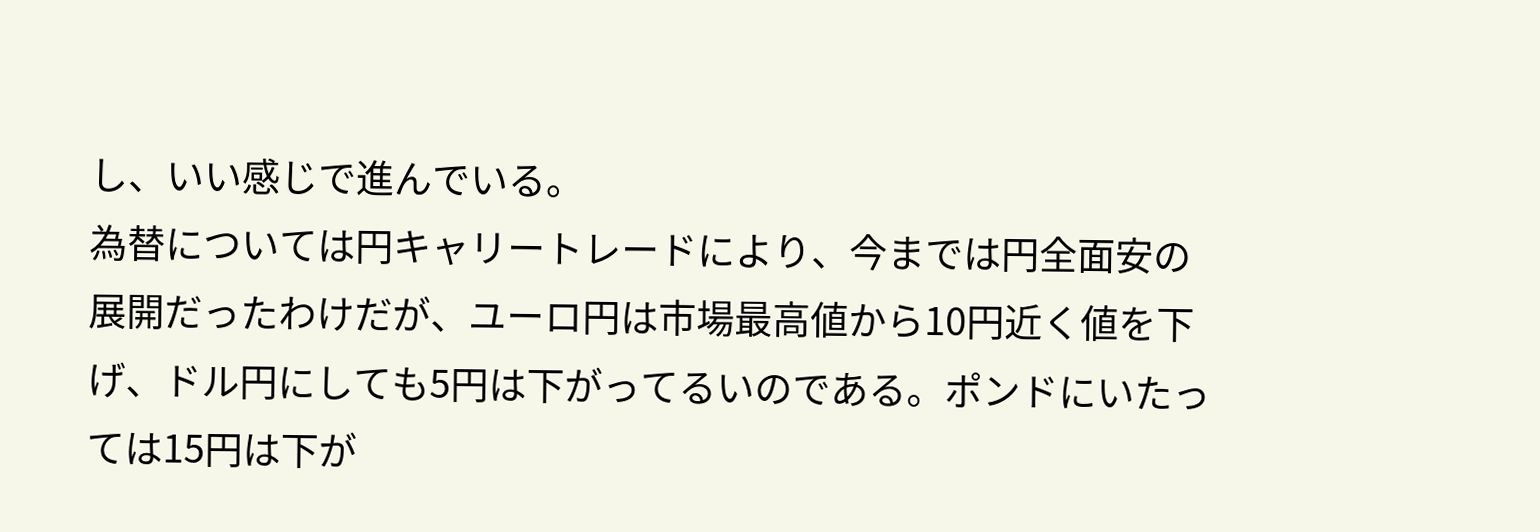し、いい感じで進んでいる。
為替については円キャリートレードにより、今までは円全面安の展開だったわけだが、ユーロ円は市場最高値から10円近く値を下げ、ドル円にしても5円は下がってるいのである。ポンドにいたっては15円は下が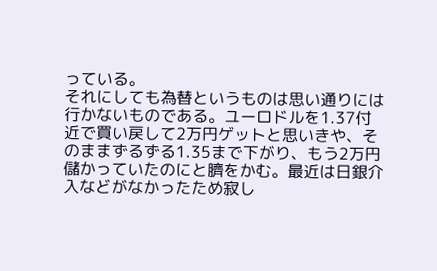っている。
それにしても為替というものは思い通りには行かないものである。ユーロドルを1.37付近で買い戻して2万円ゲットと思いきや、そのままずるずる1.35まで下がり、もう2万円儲かっていたのにと臍をかむ。最近は日銀介入などがなかったため寂し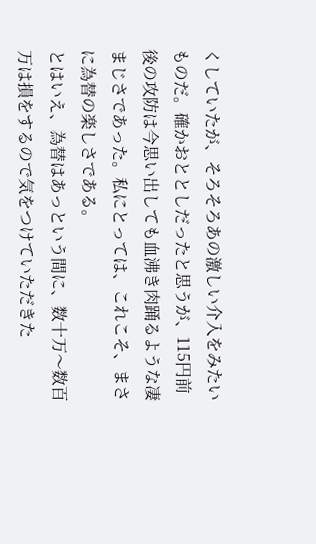くしていたが、そろそろあの激しい介入をみたいものだ。確かおととしだったと思うが、115円前後の攻防は今思い出しても血沸き肉踊るような凄まじさであった。私にとっては、これこそ、まさに為替の楽しさである。
とはいえ、為替はあっという間に、数十万〜数百万は損をするので気をつけていただきた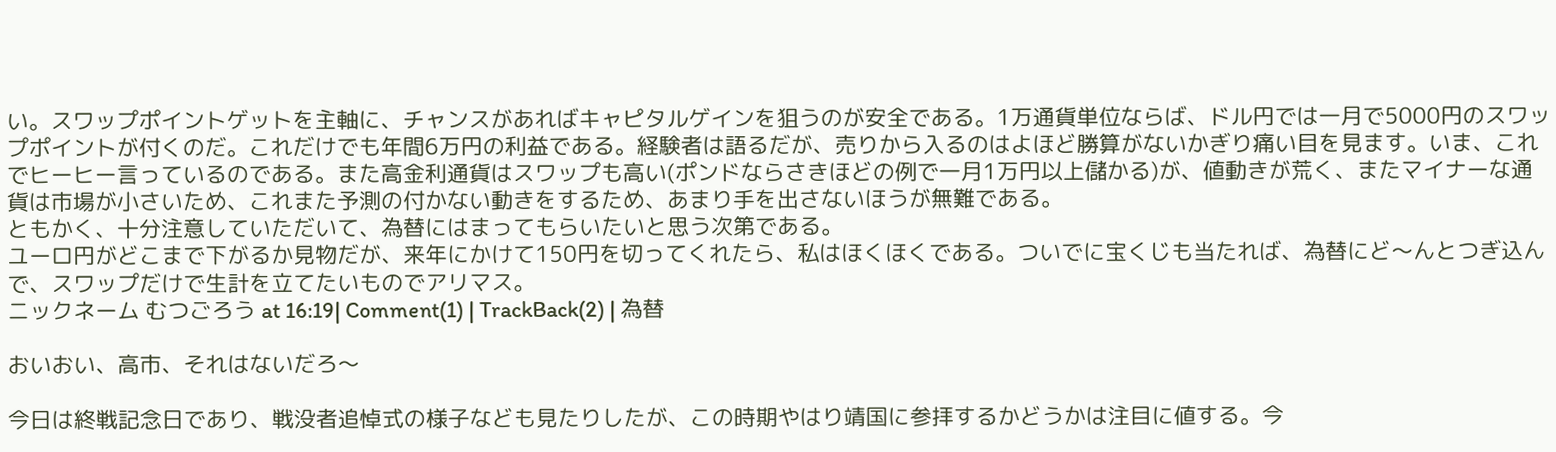い。スワップポイントゲットを主軸に、チャンスがあればキャピタルゲインを狙うのが安全である。1万通貨単位ならば、ドル円では一月で5000円のスワップポイントが付くのだ。これだけでも年間6万円の利益である。経験者は語るだが、売りから入るのはよほど勝算がないかぎり痛い目を見ます。いま、これでヒーヒー言っているのである。また高金利通貨はスワップも高い(ポンドならさきほどの例で一月1万円以上儲かる)が、値動きが荒く、またマイナーな通貨は市場が小さいため、これまた予測の付かない動きをするため、あまり手を出さないほうが無難である。
ともかく、十分注意していただいて、為替にはまってもらいたいと思う次第である。
ユーロ円がどこまで下がるか見物だが、来年にかけて150円を切ってくれたら、私はほくほくである。ついでに宝くじも当たれば、為替にど〜んとつぎ込んで、スワップだけで生計を立てたいものでアリマス。
ニックネーム むつごろう at 16:19| Comment(1) | TrackBack(2) | 為替

おいおい、高市、それはないだろ〜

今日は終戦記念日であり、戦没者追悼式の様子なども見たりしたが、この時期やはり靖国に参拝するかどうかは注目に値する。今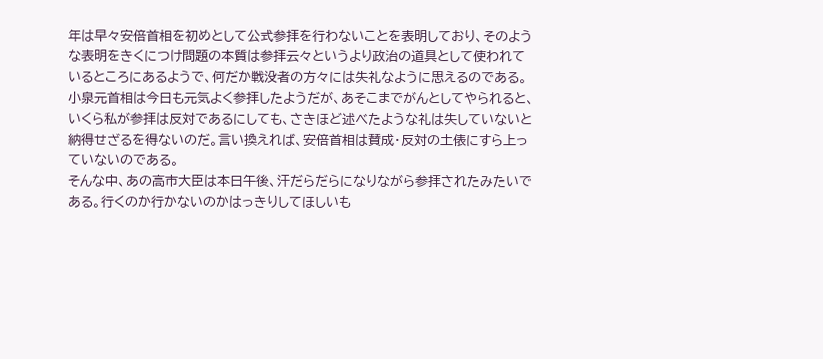年は早々安倍首相を初めとして公式参拝を行わないことを表明しており、そのような表明をきくにつけ問題の本質は参拝云々というより政治の道具として使われているところにあるようで、何だか戦没者の方々には失礼なように思えるのである。小泉元首相は今日も元気よく参拝したようだが、あそこまでがんとしてやられると、いくら私が参拝は反対であるにしても、さきほど述べたような礼は失していないと納得せざるを得ないのだ。言い換えれば、安倍首相は賛成・反対の土俵にすら上っていないのである。
そんな中、あの高市大臣は本日午後、汗だらだらになりながら参拝されたみたいである。行くのか行かないのかはっきりしてほしいも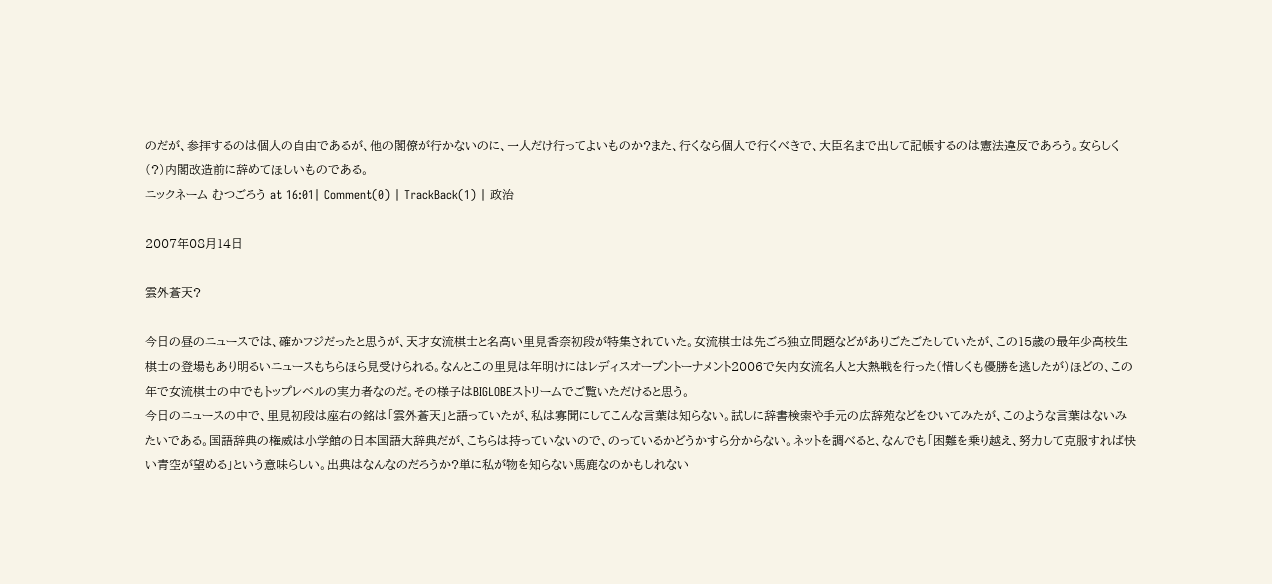のだが、参拝するのは個人の自由であるが、他の閣僚が行かないのに、一人だけ行ってよいものか?また、行くなら個人で行くべきで、大臣名まで出して記帳するのは憲法違反であろう。女らしく(?)内閣改造前に辞めてほしいものである。
ニックネーム むつごろう at 16:01| Comment(0) | TrackBack(1) | 政治

2007年08月14日

雲外蒼天?

今日の昼のニュースでは、確かフジだったと思うが、天才女流棋士と名高い里見香奈初段が特集されていた。女流棋士は先ごろ独立問題などがありごたごたしていたが、この15歳の最年少高校生棋士の登場もあり明るいニュースもちらほら見受けられる。なんとこの里見は年明けにはレディスオープントーナメント2006で矢内女流名人と大熱戦を行った(惜しくも優勝を逃したが)ほどの、この年で女流棋士の中でもトップレベルの実力者なのだ。その様子はBIGLOBEストリームでご覧いただけると思う。
今日のニュースの中で、里見初段は座右の銘は「雲外蒼天」と語っていたが、私は寡聞にしてこんな言葉は知らない。試しに辞書検索や手元の広辞苑などをひいてみたが、このような言葉はないみたいである。国語辞典の権威は小学館の日本国語大辞典だが、こちらは持っていないので、のっているかどうかすら分からない。ネットを調べると、なんでも「困難を乗り越え、努力して克服すれば快い青空が望める」という意味らしい。出典はなんなのだろうか?単に私が物を知らない馬鹿なのかもしれない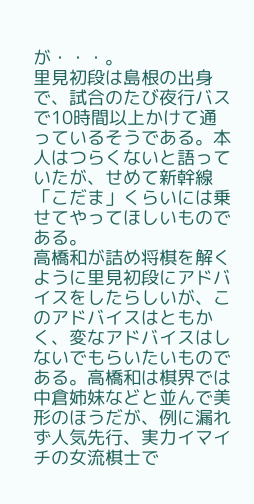が・・・。
里見初段は島根の出身で、試合のたび夜行バスで10時間以上かけて通っているそうである。本人はつらくないと語っていたが、せめて新幹線「こだま」くらいには乗せてやってほしいものである。
高橋和が詰め将棋を解くように里見初段にアドバイスをしたらしいが、このアドバイスはともかく、変なアドバイスはしないでもらいたいものである。高橋和は棋界では中倉姉妹などと並んで美形のほうだが、例に漏れず人気先行、実力イマイチの女流棋士で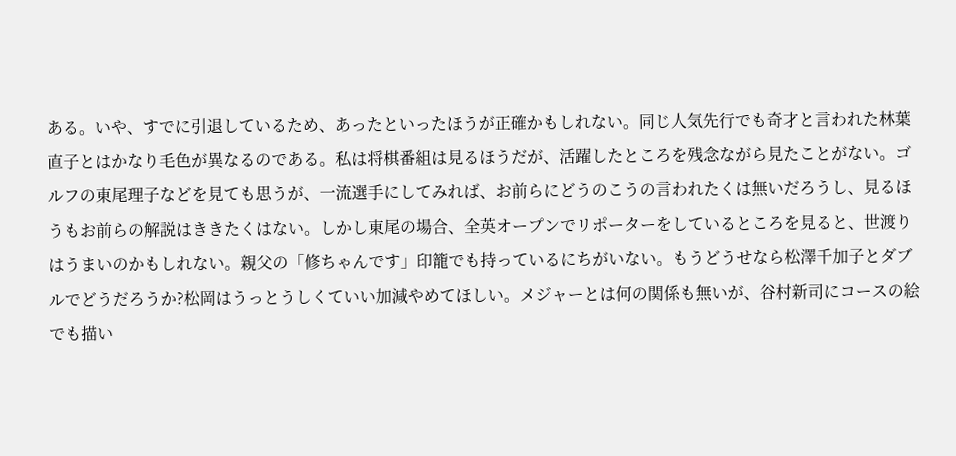ある。いや、すでに引退しているため、あったといったほうが正確かもしれない。同じ人気先行でも奇才と言われた林葉直子とはかなり毛色が異なるのである。私は将棋番組は見るほうだが、活躍したところを残念ながら見たことがない。ゴルフの東尾理子などを見ても思うが、一流選手にしてみれば、お前らにどうのこうの言われたくは無いだろうし、見るほうもお前らの解説はききたくはない。しかし東尾の場合、全英オープンでリポーターをしているところを見ると、世渡りはうまいのかもしれない。親父の「修ちゃんです」印籠でも持っているにちがいない。もうどうせなら松澤千加子とダブルでどうだろうか?松岡はうっとうしくていい加減やめてほしい。メジャーとは何の関係も無いが、谷村新司にコースの絵でも描い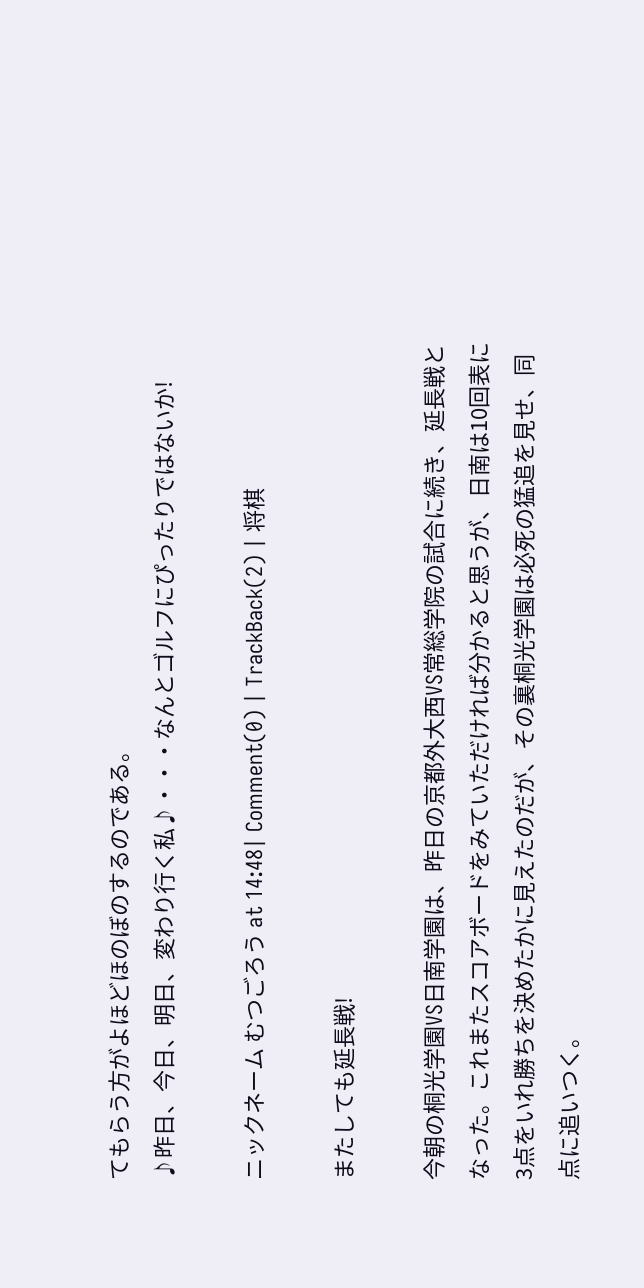てもらう方がよほどほのぼのするのである。
♪昨日、今日、明日、変わり行く私♪・・・なんとゴルフにぴったりではないか!

ニックネーム むつごろう at 14:48| Comment(0) | TrackBack(2) | 将棋

またしても延長戦!

今朝の桐光学園VS日南学園は、昨日の京都外大西VS常総学院の試合に続き、延長戦となった。これまたスコアボードをみていただければ分かると思うが、日南は10回表に3点をいれ勝ちを決めたかに見えたのだが、その裏桐光学園は必死の猛追を見せ、同点に追いつく。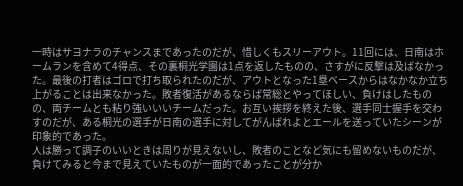一時はサヨナラのチャンスまであったのだが、惜しくもスリーアウト。11回には、日南はホームランを含めて4得点、その裏桐光学園は1点を返したものの、さすがに反撃は及ばなかった。最後の打者はゴロで打ち取られたのだが、アウトとなった1塁ベースからはなかなか立ち上がることは出来なかった。敗者復活があるならば常総とやってほしい、負けはしたものの、両チームとも粘り強いいいチームだった。お互い挨拶を終えた後、選手同士握手を交わすのだが、ある桐光の選手が日南の選手に対してがんばれよとエールを送っていたシーンが印象的であった。
人は勝って調子のいいときは周りが見えないし、敗者のことなど気にも留めないものだが、負けてみると今まで見えていたものが一面的であったことが分か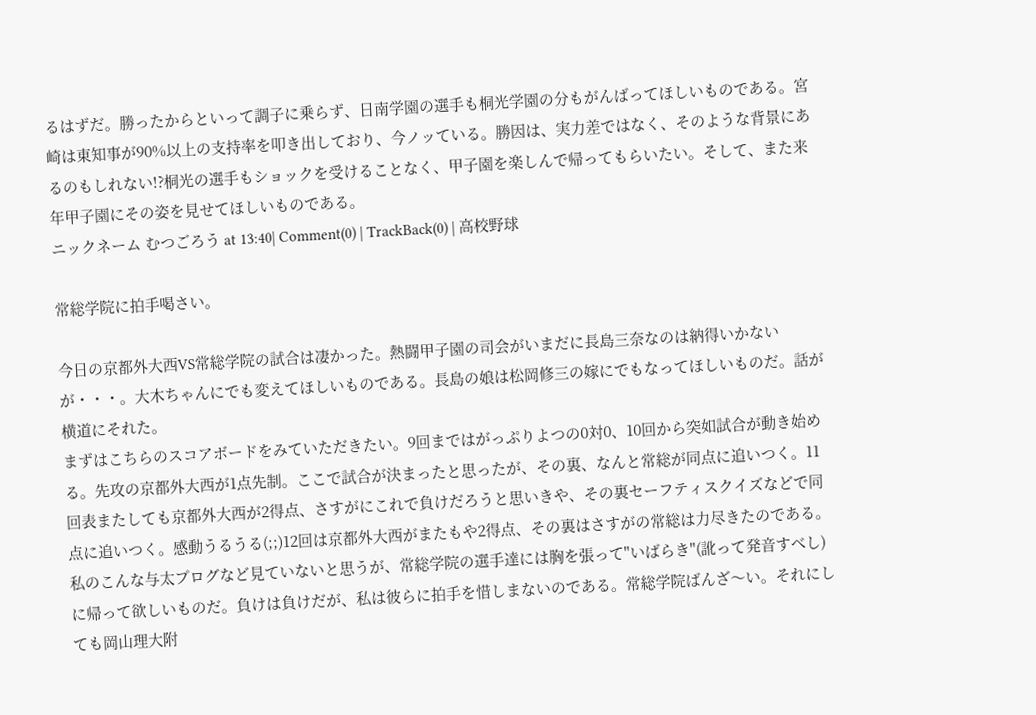るはずだ。勝ったからといって調子に乗らず、日南学園の選手も桐光学園の分もがんばってほしいものである。宮崎は東知事が90%以上の支持率を叩き出しており、今ノッている。勝因は、実力差ではなく、そのような背景にあるのもしれない!?桐光の選手もショックを受けることなく、甲子園を楽しんで帰ってもらいたい。そして、また来年甲子園にその姿を見せてほしいものである。
ニックネーム むつごろう at 13:40| Comment(0) | TrackBack(0) | 高校野球

常総学院に拍手喝さい。

今日の京都外大西VS常総学院の試合は凄かった。熱闘甲子園の司会がいまだに長島三奈なのは納得いかないが・・・。大木ちゃんにでも変えてほしいものである。長島の娘は松岡修三の嫁にでもなってほしいものだ。話が横道にそれた。
まずはこちらのスコアボードをみていただきたい。9回まではがっぷりよつの0対0、10回から突如試合が動き始める。先攻の京都外大西が1点先制。ここで試合が決まったと思ったが、その裏、なんと常総が同点に追いつく。11回表またしても京都外大西が2得点、さすがにこれで負けだろうと思いきや、その裏セーフティスクイズなどで同点に追いつく。感動うるうる(;;)12回は京都外大西がまたもや2得点、その裏はさすがの常総は力尽きたのである。
私のこんな与太プログなど見ていないと思うが、常総学院の選手達には胸を張って"いばらき"(訛って発音すべし)に帰って欲しいものだ。負けは負けだが、私は彼らに拍手を惜しまないのである。常総学院ばんざ〜い。それにしても岡山理大附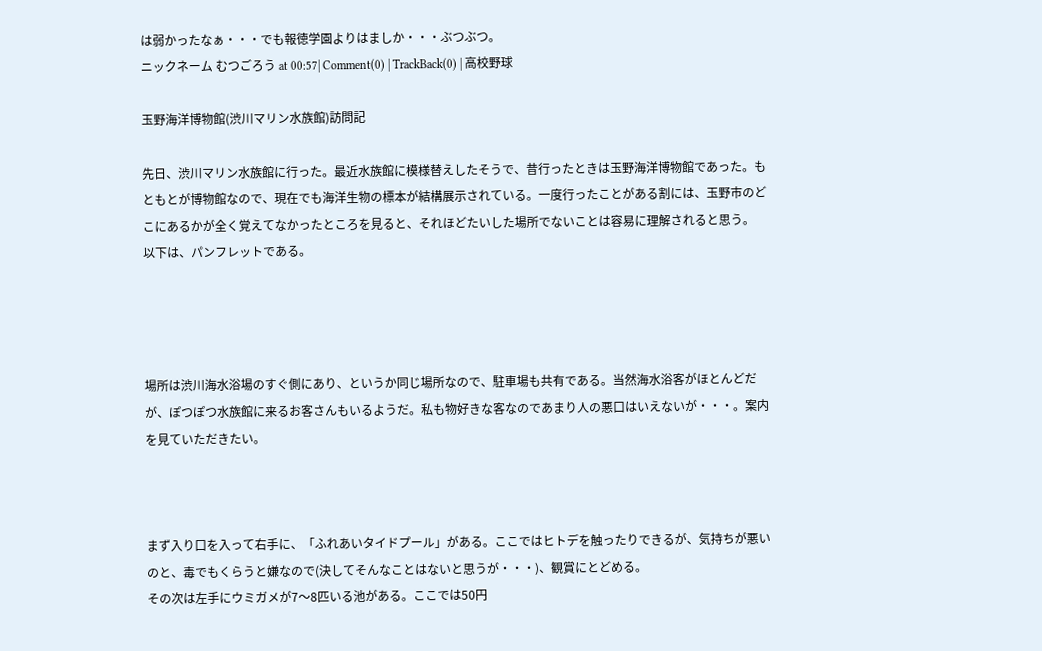は弱かったなぁ・・・でも報徳学園よりはましか・・・ぶつぶつ。
ニックネーム むつごろう at 00:57| Comment(0) | TrackBack(0) | 高校野球

玉野海洋博物館(渋川マリン水族館)訪問記

先日、渋川マリン水族館に行った。最近水族館に模様替えしたそうで、昔行ったときは玉野海洋博物館であった。もともとが博物館なので、現在でも海洋生物の標本が結構展示されている。一度行ったことがある割には、玉野市のどこにあるかが全く覚えてなかったところを見ると、それほどたいした場所でないことは容易に理解されると思う。
以下は、パンフレットである。




場所は渋川海水浴場のすぐ側にあり、というか同じ場所なので、駐車場も共有である。当然海水浴客がほとんどだが、ぽつぽつ水族館に来るお客さんもいるようだ。私も物好きな客なのであまり人の悪口はいえないが・・・。案内を見ていただきたい。



まず入り口を入って右手に、「ふれあいタイドプール」がある。ここではヒトデを触ったりできるが、気持ちが悪いのと、毒でもくらうと嫌なので(決してそんなことはないと思うが・・・)、観賞にとどめる。
その次は左手にウミガメが7〜8匹いる池がある。ここでは50円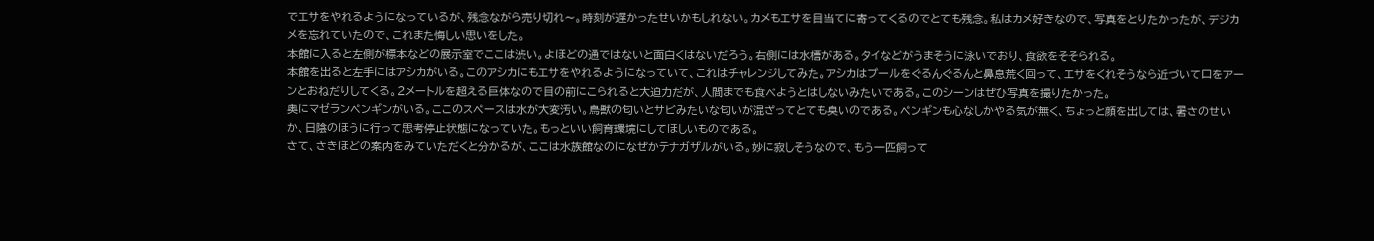でエサをやれるようになっているが、残念ながら売り切れ〜。時刻が遅かったせいかもしれない。カメもエサを目当てに寄ってくるのでとても残念。私はカメ好きなので、写真をとりたかったが、デジカメを忘れていたので、これまた悔しい思いをした。
本館に入ると左側が標本などの展示室でここは渋い。よほどの通ではないと面白くはないだろう。右側には水槽がある。タイなどがうまそうに泳いでおり、食欲をそそられる。
本館を出ると左手にはアシカがいる。このアシカにもエサをやれるようになっていて、これはチャレンジしてみた。アシカはプールをぐるんぐるんと鼻息荒く回って、エサをくれそうなら近づいて口をアーンとおねだりしてくる。2メートルを超える巨体なので目の前にこられると大迫力だが、人間までも食べようとはしないみたいである。このシーンはぜひ写真を撮りたかった。
奥にマゼランペンギンがいる。ここのスペースは水が大変汚い。鳥獣の匂いとサビみたいな匂いが混ざってとても臭いのである。ペンギンも心なしかやる気が無く、ちょっと顔を出しては、暑さのせいか、日陰のほうに行って思考停止状態になっていた。もっといい飼育環境にしてほしいものである。
さて、さきほどの案内をみていただくと分かるが、ここは水族館なのになぜかテナガザルがいる。妙に寂しそうなので、もう一匹飼って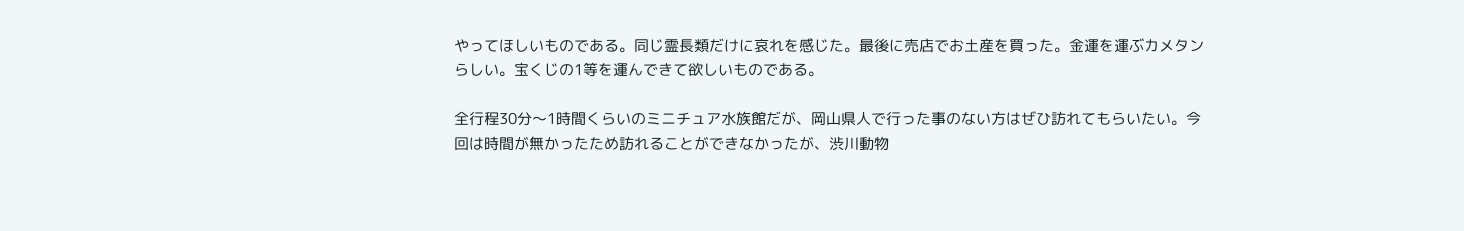やってほしいものである。同じ霊長類だけに哀れを感じた。最後に売店でお土産を買った。金運を運ぶカメタンらしい。宝くじの1等を運んできて欲しいものである。

全行程30分〜1時間くらいのミニチュア水族館だが、岡山県人で行った事のない方はぜひ訪れてもらいたい。今回は時間が無かったため訪れることができなかったが、渋川動物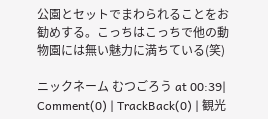公園とセットでまわられることをお勧めする。こっちはこっちで他の動物園には無い魅力に満ちている(笑)

ニックネーム むつごろう at 00:39| Comment(0) | TrackBack(0) | 観光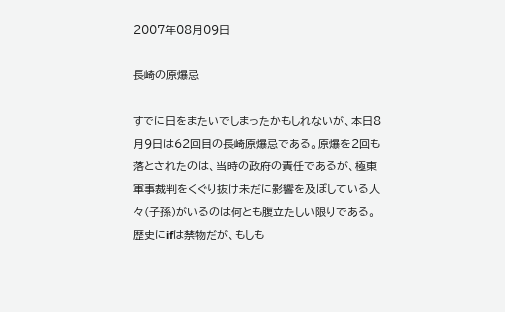2007年08月09日

長崎の原爆忌

すでに日をまたいでしまったかもしれないが、本日8月9日は62回目の長崎原爆忌である。原爆を2回も落とされたのは、当時の政府の責任であるが、極東軍事裁判をくぐり抜け未だに影響を及ぼしている人々(子孫)がいるのは何とも腹立たしい限りである。歴史にifは禁物だが、もしも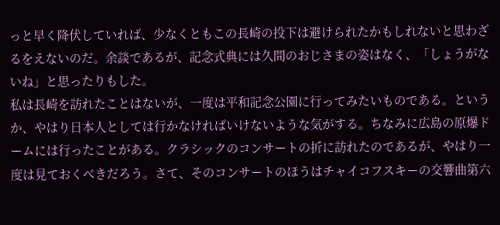っと早く降伏していれば、少なくともこの長崎の投下は避けられたかもしれないと思わざるをえないのだ。余談であるが、記念式典には久間のおじさまの姿はなく、「しょうがないね」と思ったりもした。
私は長崎を訪れたことはないが、一度は平和記念公園に行ってみたいものである。というか、やはり日本人としては行かなければいけないような気がする。ちなみに広島の原爆ドームには行ったことがある。クラシックのコンサートの折に訪れたのであるが、やはり一度は見ておくべきだろう。さて、そのコンサートのほうはチャイコフスキーの交響曲第六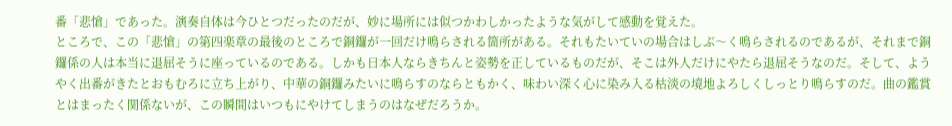番「悲愴」であった。演奏自体は今ひとつだったのだが、妙に場所には似つかわしかったような気がして感動を覚えた。
ところで、この「悲愴」の第四楽章の最後のところで銅鑼が一回だけ鳴らされる箇所がある。それもたいていの場合はしぶ〜く鳴らされるのであるが、それまで銅鑼係の人は本当に退屈そうに座っているのである。しかも日本人ならきちんと姿勢を正しているものだが、そこは外人だけにやたら退屈そうなのだ。そして、ようやく出番がきたとおもむろに立ち上がり、中華の銅鑼みたいに鳴らすのならともかく、味わい深く心に染み入る枯淡の境地よろしくしっとり鳴らすのだ。曲の鑑賞とはまったく関係ないが、この瞬間はいつもにやけてしまうのはなぜだろうか。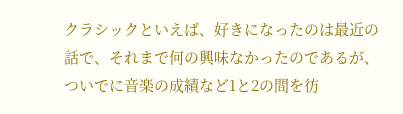クラシックといえば、好きになったのは最近の話で、それまで何の興味なかったのであるが、ついでに音楽の成績など1と2の間を彷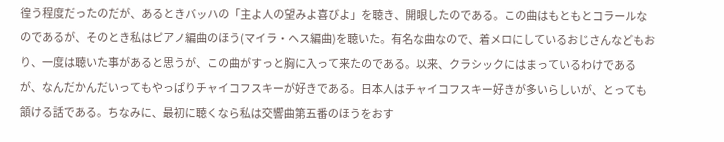徨う程度だったのだが、あるときバッハの「主よ人の望みよ喜びよ」を聴き、開眼したのである。この曲はもともとコラールなのであるが、そのとき私はピアノ編曲のほう(マイラ・ヘス編曲)を聴いた。有名な曲なので、着メロにしているおじさんなどもおり、一度は聴いた事があると思うが、この曲がすっと胸に入って来たのである。以来、クラシックにはまっているわけであるが、なんだかんだいってもやっぱりチャイコフスキーが好きである。日本人はチャイコフスキー好きが多いらしいが、とっても頷ける話である。ちなみに、最初に聴くなら私は交響曲第五番のほうをおす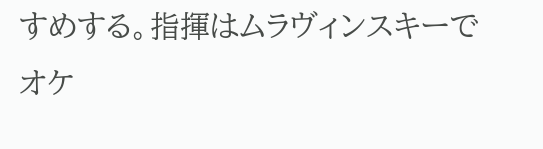すめする。指揮はムラヴィンスキーでオケ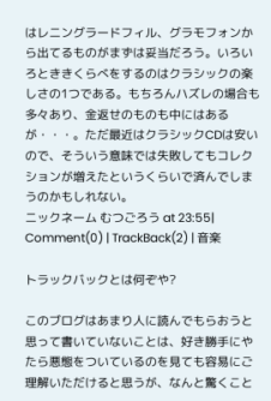はレニングラードフィル、グラモフォンから出てるものがまずは妥当だろう。いろいろとききくらべをするのはクラシックの楽しさの1つである。もちろんハズレの場合も多々あり、金返せのものも中にはあるが・・・。ただ最近はクラシックCDは安いので、そういう意味では失敗してもコレクションが増えたというくらいで済んでしまうのかもしれない。
ニックネーム むつごろう at 23:55| Comment(0) | TrackBack(2) | 音楽

トラックバックとは何ぞや?

このブログはあまり人に読んでもらおうと思って書いていないことは、好き勝手にやたら悪態をついているのを見ても容易にご理解いただけると思うが、なんと驚くこと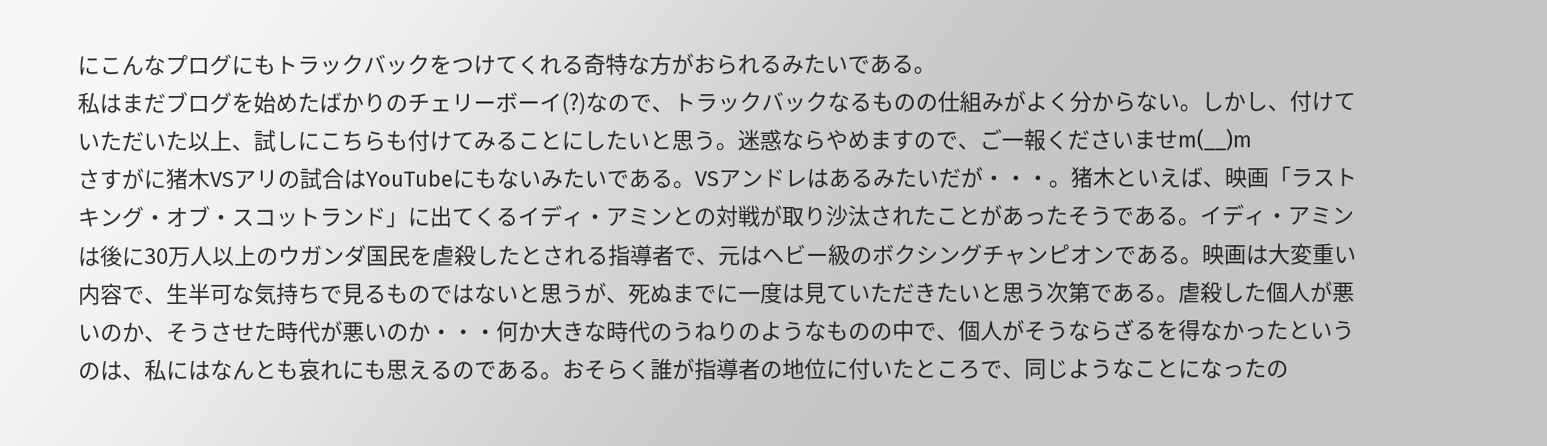にこんなプログにもトラックバックをつけてくれる奇特な方がおられるみたいである。
私はまだブログを始めたばかりのチェリーボーイ(?)なので、トラックバックなるものの仕組みがよく分からない。しかし、付けていただいた以上、試しにこちらも付けてみることにしたいと思う。迷惑ならやめますので、ご一報くださいませm(__)m
さすがに猪木VSアリの試合はYouTubeにもないみたいである。VSアンドレはあるみたいだが・・・。猪木といえば、映画「ラストキング・オブ・スコットランド」に出てくるイディ・アミンとの対戦が取り沙汰されたことがあったそうである。イディ・アミンは後に30万人以上のウガンダ国民を虐殺したとされる指導者で、元はヘビー級のボクシングチャンピオンである。映画は大変重い内容で、生半可な気持ちで見るものではないと思うが、死ぬまでに一度は見ていただきたいと思う次第である。虐殺した個人が悪いのか、そうさせた時代が悪いのか・・・何か大きな時代のうねりのようなものの中で、個人がそうならざるを得なかったというのは、私にはなんとも哀れにも思えるのである。おそらく誰が指導者の地位に付いたところで、同じようなことになったの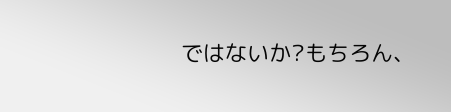ではないか?もちろん、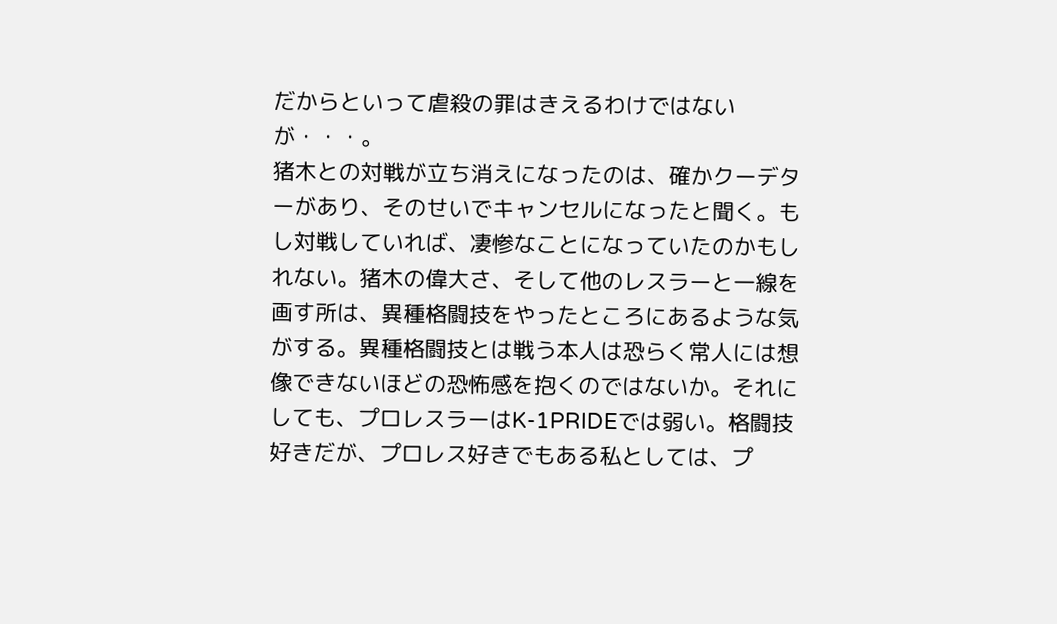だからといって虐殺の罪はきえるわけではないが・・・。
猪木との対戦が立ち消えになったのは、確かクーデターがあり、そのせいでキャンセルになったと聞く。もし対戦していれば、凄惨なことになっていたのかもしれない。猪木の偉大さ、そして他のレスラーと一線を画す所は、異種格闘技をやったところにあるような気がする。異種格闘技とは戦う本人は恐らく常人には想像できないほどの恐怖感を抱くのではないか。それにしても、プロレスラーはK-1PRIDEでは弱い。格闘技好きだが、プロレス好きでもある私としては、プ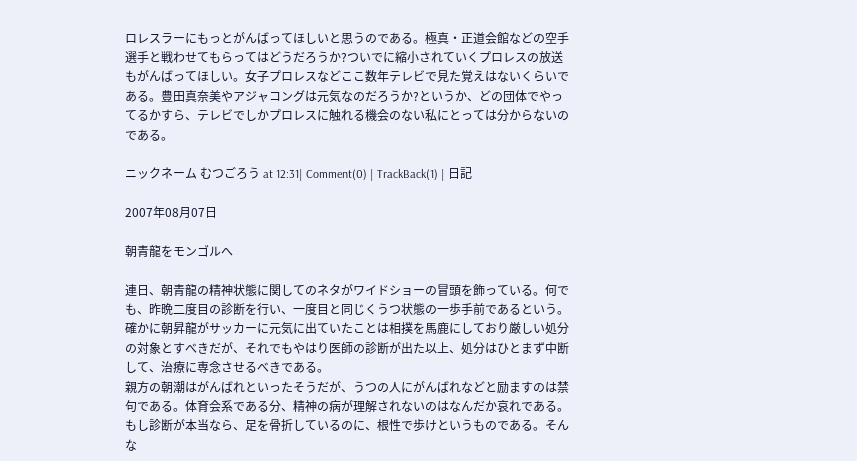ロレスラーにもっとがんばってほしいと思うのである。極真・正道会館などの空手選手と戦わせてもらってはどうだろうか?ついでに縮小されていくプロレスの放送もがんばってほしい。女子プロレスなどここ数年テレビで見た覚えはないくらいである。豊田真奈美やアジャコングは元気なのだろうか?というか、どの団体でやってるかすら、テレビでしかプロレスに触れる機会のない私にとっては分からないのである。

ニックネーム むつごろう at 12:31| Comment(0) | TrackBack(1) | 日記

2007年08月07日

朝青龍をモンゴルへ

連日、朝青龍の精神状態に関してのネタがワイドショーの冒頭を飾っている。何でも、昨晩二度目の診断を行い、一度目と同じくうつ状態の一歩手前であるという。
確かに朝昇龍がサッカーに元気に出ていたことは相撲を馬鹿にしており厳しい処分の対象とすべきだが、それでもやはり医師の診断が出た以上、処分はひとまず中断して、治療に専念させるべきである。
親方の朝潮はがんばれといったそうだが、うつの人にがんばれなどと励ますのは禁句である。体育会系である分、精神の病が理解されないのはなんだか哀れである。もし診断が本当なら、足を骨折しているのに、根性で歩けというものである。そんな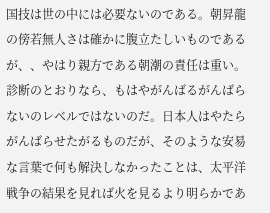国技は世の中には必要ないのである。朝昇龍の傍若無人さは確かに腹立たしいものであるが、、やはり親方である朝潮の責任は重い。診断のとおりなら、もはやがんばるがんばらないのレベルではないのだ。日本人はやたらがんばらせたがるものだが、そのような安易な言葉で何も解決しなかったことは、太平洋戦争の結果を見れば火を見るより明らかであ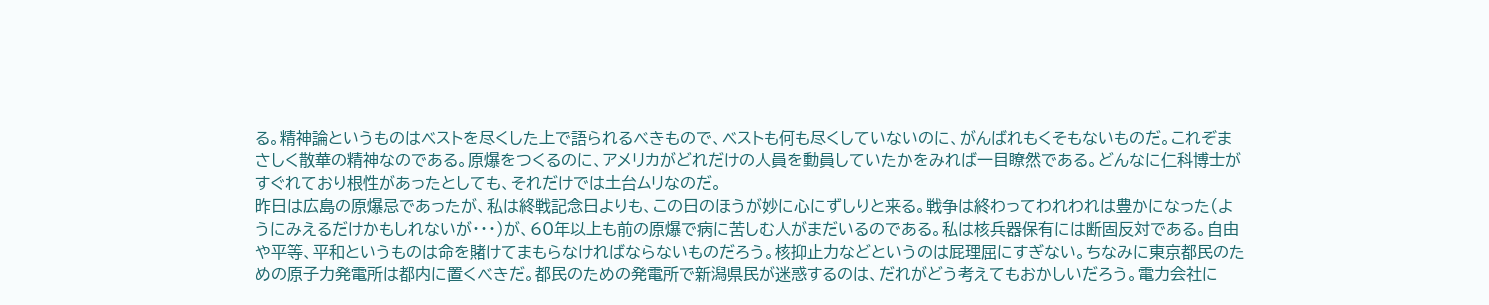る。精神論というものはベストを尽くした上で語られるべきもので、ベストも何も尽くしていないのに、がんばれもくそもないものだ。これぞまさしく散華の精神なのである。原爆をつくるのに、アメリカがどれだけの人員を動員していたかをみれば一目瞭然である。どんなに仁科博士がすぐれており根性があったとしても、それだけでは土台ムリなのだ。
昨日は広島の原爆忌であったが、私は終戦記念日よりも、この日のほうが妙に心にずしりと来る。戦争は終わってわれわれは豊かになった(ようにみえるだけかもしれないが・・・)が、60年以上も前の原爆で病に苦しむ人がまだいるのである。私は核兵器保有には断固反対である。自由や平等、平和というものは命を賭けてまもらなければならないものだろう。核抑止力などというのは屁理屈にすぎない。ちなみに東京都民のための原子力発電所は都内に置くべきだ。都民のための発電所で新潟県民が迷惑するのは、だれがどう考えてもおかしいだろう。電力会社に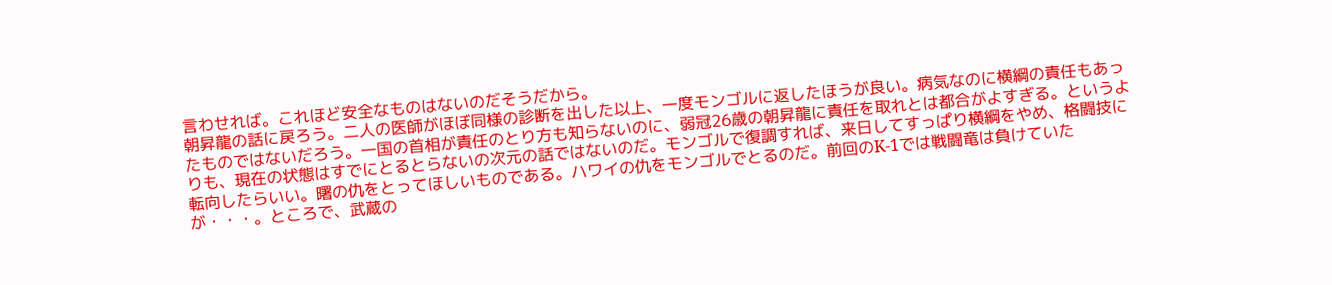言わせれば。これほど安全なものはないのだそうだから。
朝昇龍の話に戻ろう。二人の医師がほぼ同様の診断を出した以上、一度モンゴルに返したほうが良い。病気なのに横綱の責任もあったものではないだろう。一国の首相が責任のとり方も知らないのに、弱冠26歳の朝昇龍に責任を取れとは都合がよすぎる。というよりも、現在の状態はすでにとるとらないの次元の話ではないのだ。モンゴルで復調すれば、来日してすっぱり横綱をやめ、格闘技に転向したらいい。曙の仇をとってほしいものである。ハワイの仇をモンゴルでとるのだ。前回のK-1では戦闘竜は負けていたが・・・。ところで、武蔵の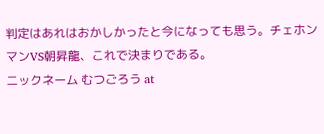判定はあれはおかしかったと今になっても思う。チェホンマンVS朝昇龍、これで決まりである。
ニックネーム むつごろう at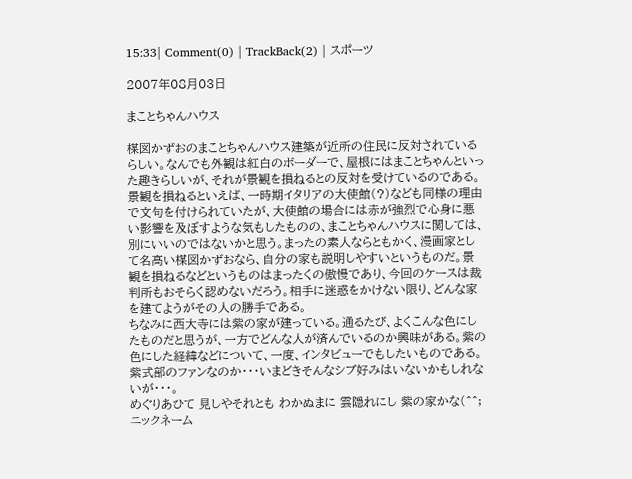15:33| Comment(0) | TrackBack(2) | スポーツ

2007年08月03日

まことちゃんハウス

楳図かずおのまことちゃんハウス建築が近所の住民に反対されているらしい。なんでも外観は紅白のボーダーで、屋根にはまことちゃんといった趣きらしいが、それが景観を損ねるとの反対を受けているのである。景観を損ねるといえば、一時期イタリアの大使館(?)なども同様の理由で文句を付けられていたが、大使館の場合には赤が強烈で心身に悪い影響を及ぼすような気もしたものの、まことちゃんハウスに関しては、別にいいのではないかと思う。まったの素人ならともかく、漫画家として名高い楳図かずおなら、自分の家も説明しやすいというものだ。景観を損ねるなどというものはまったくの傲慢であり、今回のケースは裁判所もおそらく認めないだろう。相手に迷惑をかけない限り、どんな家を建てようがその人の勝手である。
ちなみに西大寺には紫の家が建っている。通るたび、よくこんな色にしたものだと思うが、一方でどんな人が済んでいるのか興味がある。紫の色にした経緯などについて、一度、インタビューでもしたいものである。紫式部のファンなのか・・・いまどきそんなシブ好みはいないかもしれないが・・・。
めぐりあひて 見しやそれとも わかぬまに 雲隠れにし 紫の家かな(^^;
ニックネーム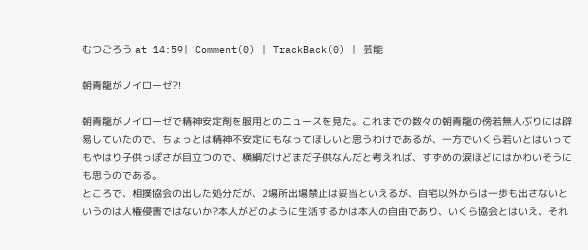むつごろう at 14:59| Comment(0) | TrackBack(0) | 芸能

朝青龍がノイローゼ?!

朝青龍がノイローゼで精神安定剤を服用とのニュースを見た。これまでの数々の朝青龍の傍若無人ぶりには辟易していたので、ちょっとは精神不安定にもなってほしいと思うわけであるが、一方でいくら若いとはいってもやはり子供っぽさが目立つので、横綱だけどまだ子供なんだと考えれば、すずめの涙ほどにはかわいそうにも思うのである。
ところで、相撲協会の出した処分だが、2場所出場禁止は妥当といえるが、自宅以外からは一歩も出さないというのは人権侵害ではないか?本人がどのように生活するかは本人の自由であり、いくら協会とはいえ、それ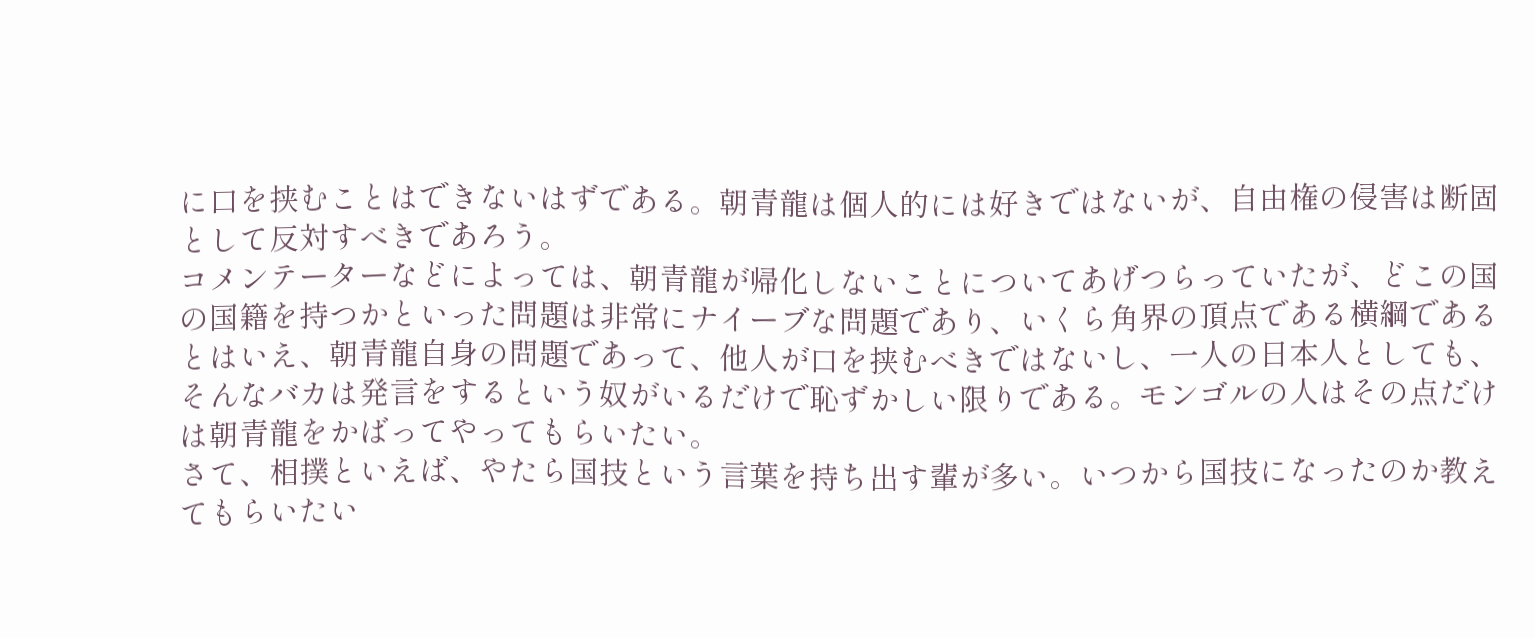に口を挟むことはできないはずである。朝青龍は個人的には好きではないが、自由権の侵害は断固として反対すべきであろう。
コメンテーターなどによっては、朝青龍が帰化しないことについてあげつらっていたが、どこの国の国籍を持つかといった問題は非常にナイーブな問題であり、いくら角界の頂点である横綱であるとはいえ、朝青龍自身の問題であって、他人が口を挟むべきではないし、一人の日本人としても、そんなバカは発言をするという奴がいるだけで恥ずかしい限りである。モンゴルの人はその点だけは朝青龍をかばってやってもらいたい。
さて、相撲といえば、やたら国技という言葉を持ち出す輩が多い。いつから国技になったのか教えてもらいたい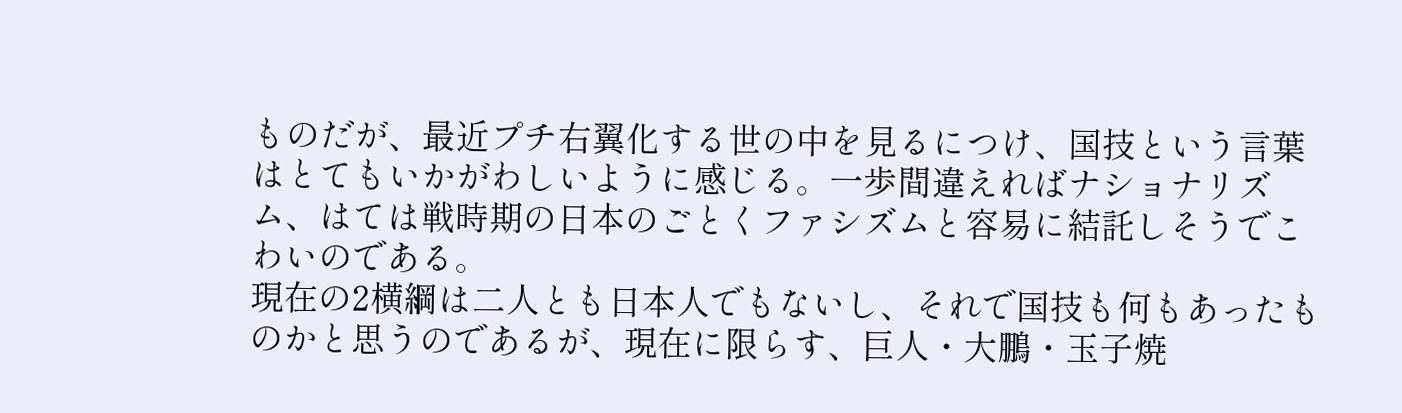ものだが、最近プチ右翼化する世の中を見るにつけ、国技という言葉はとてもいかがわしいように感じる。一歩間違えればナショナリズム、はては戦時期の日本のごとくファシズムと容易に結託しそうでこわいのである。
現在の2横綱は二人とも日本人でもないし、それで国技も何もあったものかと思うのであるが、現在に限らす、巨人・大鵬・玉子焼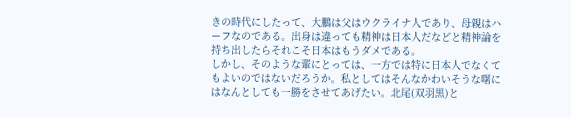きの時代にしたって、大鵬は父はウクライナ人であり、母親はハーフなのである。出身は違っても精神は日本人だなどと精神論を持ち出したらそれこそ日本はもうダメである。
しかし、そのような輩にとっては、一方では特に日本人でなくてもよいのではないだろうか。私としてはそんなかわいそうな曙にはなんとしても一勝をさせてあげたい。北尾(双羽黒)と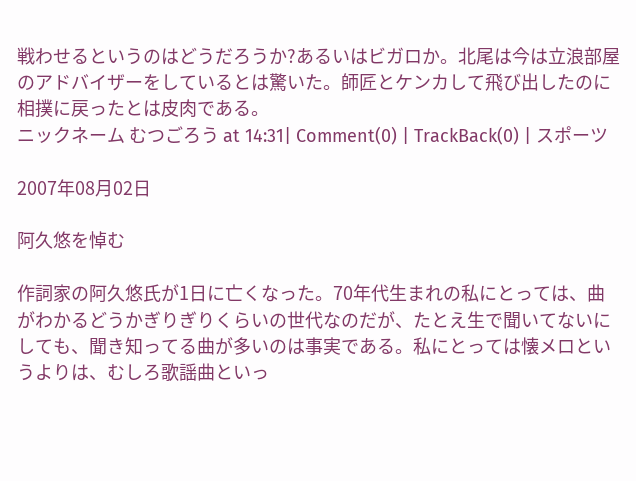戦わせるというのはどうだろうか?あるいはビガロか。北尾は今は立浪部屋のアドバイザーをしているとは驚いた。師匠とケンカして飛び出したのに相撲に戻ったとは皮肉である。
ニックネーム むつごろう at 14:31| Comment(0) | TrackBack(0) | スポーツ

2007年08月02日

阿久悠を悼む

作詞家の阿久悠氏が1日に亡くなった。70年代生まれの私にとっては、曲がわかるどうかぎりぎりくらいの世代なのだが、たとえ生で聞いてないにしても、聞き知ってる曲が多いのは事実である。私にとっては懐メロというよりは、むしろ歌謡曲といっ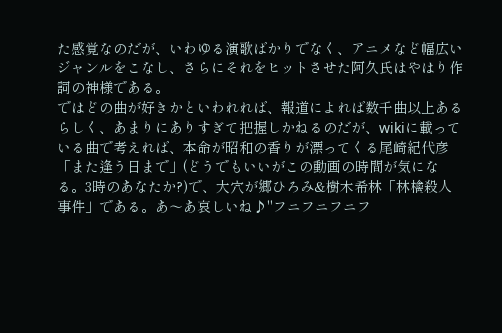た感覚なのだが、いわゆる演歌ばかりでなく、アニメなど幅広いジャンルをこなし、さらにそれをヒットさせた阿久氏はやはり作詞の神様である。
ではどの曲が好きかといわれれば、報道によれば数千曲以上あるらしく、あまりにありすぎて把握しかねるのだが、wikiに載っている曲で考えれば、本命が昭和の香りが漂ってくる尾崎紀代彦「また逢う日まで」(どうでもいいがこの動画の時間が気になる。3時のあなたか?)で、大穴が郷ひろみ&樹木希林「林檎殺人事件」である。あ〜あ哀しいね♪"フニフニフニフ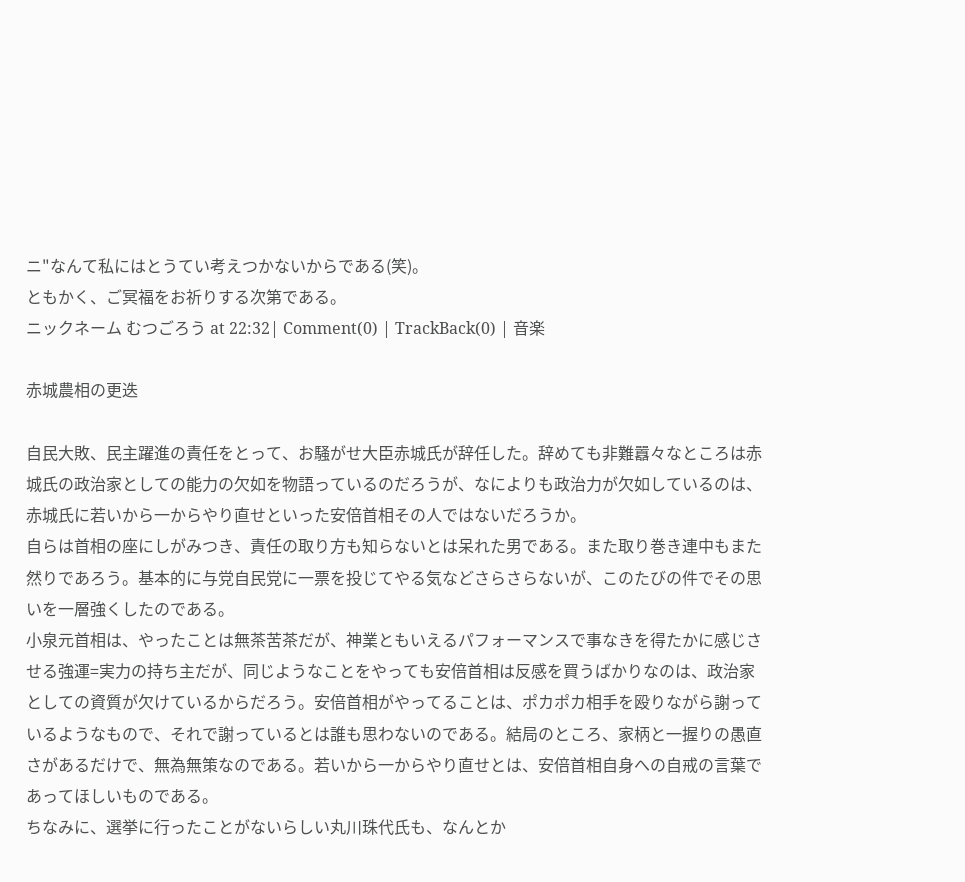ニ"なんて私にはとうてい考えつかないからである(笑)。
ともかく、ご冥福をお祈りする次第である。
ニックネーム むつごろう at 22:32| Comment(0) | TrackBack(0) | 音楽

赤城農相の更迭

自民大敗、民主躍進の責任をとって、お騒がせ大臣赤城氏が辞任した。辞めても非難囂々なところは赤城氏の政治家としての能力の欠如を物語っているのだろうが、なによりも政治力が欠如しているのは、赤城氏に若いから一からやり直せといった安倍首相その人ではないだろうか。
自らは首相の座にしがみつき、責任の取り方も知らないとは呆れた男である。また取り巻き連中もまた然りであろう。基本的に与党自民党に一票を投じてやる気などさらさらないが、このたびの件でその思いを一層強くしたのである。
小泉元首相は、やったことは無茶苦茶だが、神業ともいえるパフォーマンスで事なきを得たかに感じさせる強運=実力の持ち主だが、同じようなことをやっても安倍首相は反感を買うばかりなのは、政治家としての資質が欠けているからだろう。安倍首相がやってることは、ポカポカ相手を殴りながら謝っているようなもので、それで謝っているとは誰も思わないのである。結局のところ、家柄と一握りの愚直さがあるだけで、無為無策なのである。若いから一からやり直せとは、安倍首相自身への自戒の言葉であってほしいものである。
ちなみに、選挙に行ったことがないらしい丸川珠代氏も、なんとか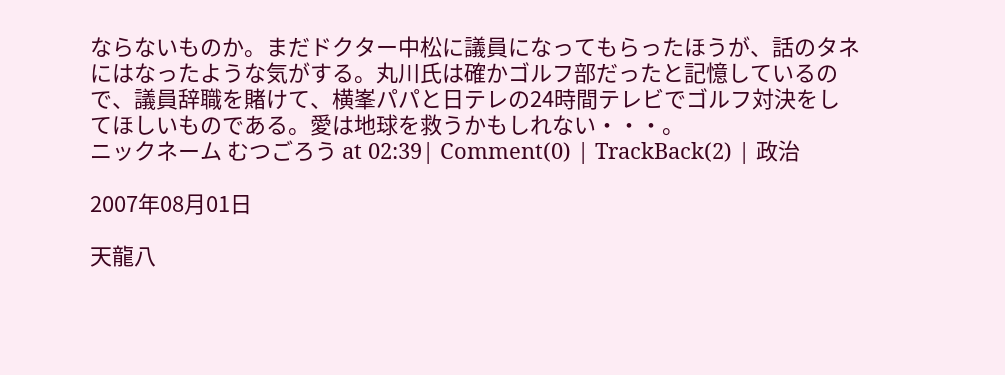ならないものか。まだドクター中松に議員になってもらったほうが、話のタネにはなったような気がする。丸川氏は確かゴルフ部だったと記憶しているので、議員辞職を賭けて、横峯パパと日テレの24時間テレビでゴルフ対決をしてほしいものである。愛は地球を救うかもしれない・・・。
ニックネーム むつごろう at 02:39| Comment(0) | TrackBack(2) | 政治

2007年08月01日

天龍八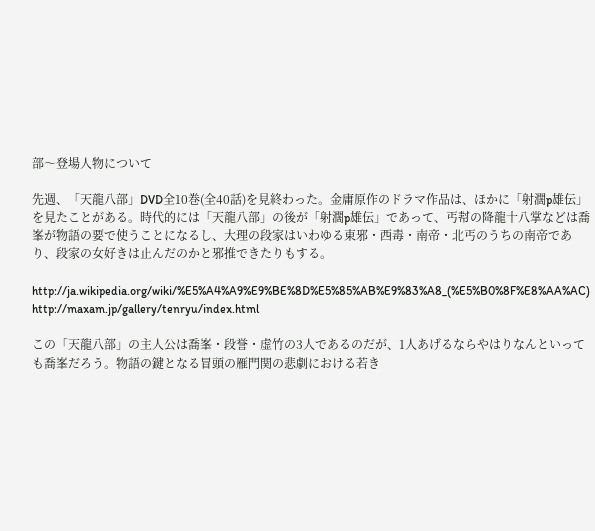部〜登場人物について

先週、「天龍八部」DVD全10巻(全40話)を見終わった。金庸原作のドラマ作品は、ほかに「射濶p雄伝」を見たことがある。時代的には「天龍八部」の後が「射濶p雄伝」であって、丐幇の降龍十八掌などは喬峯が物語の要で使うことになるし、大理の段家はいわゆる東邪・西毒・南帝・北丐のうちの南帝であり、段家の女好きは止んだのかと邪推できたりもする。

http://ja.wikipedia.org/wiki/%E5%A4%A9%E9%BE%8D%E5%85%AB%E9%83%A8_(%E5%B0%8F%E8%AA%AC)
http://maxam.jp/gallery/tenryu/index.html

この「天龍八部」の主人公は喬峯・段誉・虚竹の3人であるのだが、1人あげるならやはりなんといっても喬峯だろう。物語の鍵となる冒頭の雁門関の悲劇における若き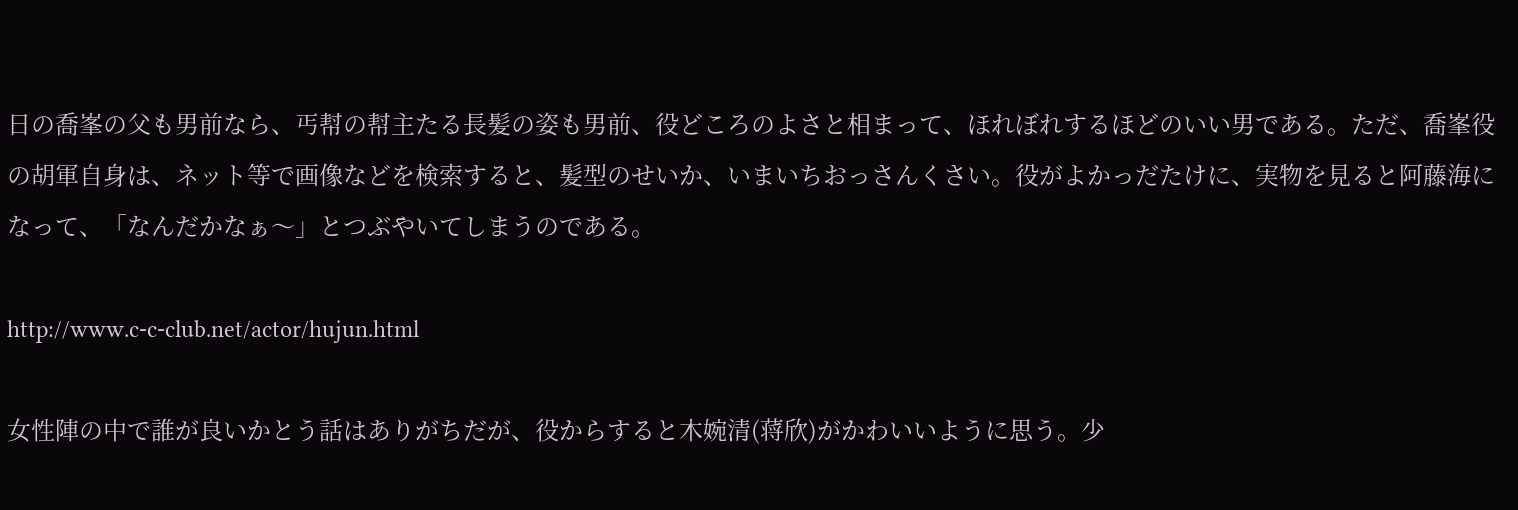日の喬峯の父も男前なら、丐幇の幇主たる長髪の姿も男前、役どころのよさと相まって、ほれぼれするほどのいい男である。ただ、喬峯役の胡軍自身は、ネット等で画像などを検索すると、髪型のせいか、いまいちおっさんくさい。役がよかっだたけに、実物を見ると阿藤海になって、「なんだかなぁ〜」とつぶやいてしまうのである。

http://www.c-c-club.net/actor/hujun.html

女性陣の中で誰が良いかとう話はありがちだが、役からすると木婉清(蒋欣)がかわいいように思う。少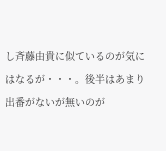し斉藤由貴に似ているのが気にはなるが・・・。後半はあまり出番がないが無いのが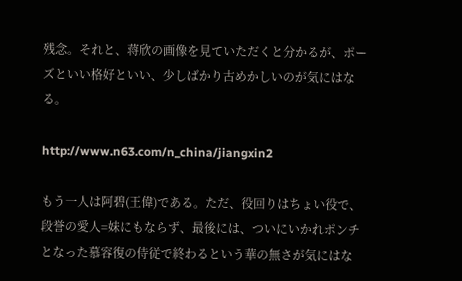残念。それと、蒋欣の画像を見ていただくと分かるが、ポーズといい格好といい、少しばかり古めかしいのが気にはなる。

http://www.n63.com/n_china/jiangxin2

もう一人は阿碧(王偉)である。ただ、役回りはちょい役で、段誉の愛人=妹にもならず、最後には、ついにいかれポンチとなった慕容復の侍従で終わるという華の無さが気にはな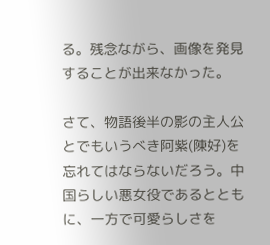る。残念ながら、画像を発見することが出来なかった。

さて、物語後半の影の主人公とでもいうべき阿紫(陳好)を忘れてはならないだろう。中国らしい悪女役であるとともに、一方で可愛らしさを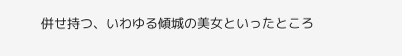併せ持つ、いわゆる傾城の美女といったところ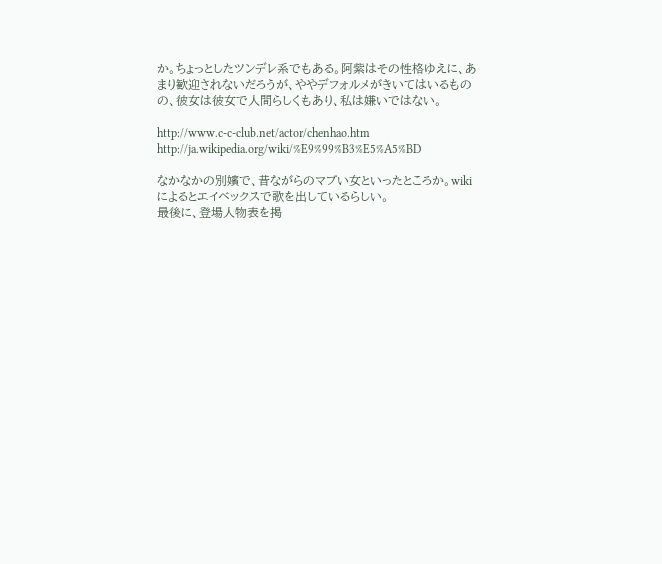か。ちょっとしたツンデレ系でもある。阿紫はその性格ゆえに、あまり歓迎されないだろうが、ややデフォルメがきいてはいるものの、彼女は彼女で人間らしくもあり、私は嫌いではない。

http://www.c-c-club.net/actor/chenhao.htm
http://ja.wikipedia.org/wiki/%E9%99%B3%E5%A5%BD

なかなかの別嬪で、昔ながらのマブい女といったところか。wikiによるとエイベックスで歌を出しているらしい。
最後に、登場人物表を掲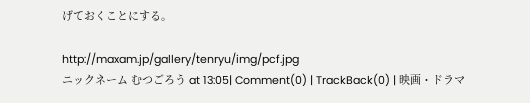げておくことにする。

http://maxam.jp/gallery/tenryu/img/pcf.jpg
ニックネーム むつごろう at 13:05| Comment(0) | TrackBack(0) | 映画・ドラマ